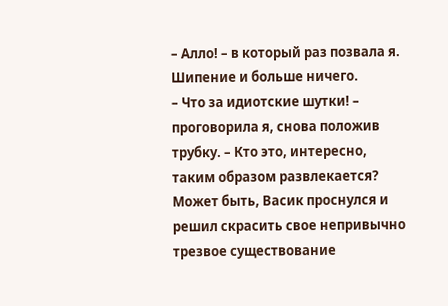– Алло! – в который раз позвала я.
Шипение и больше ничего.
– Что за идиотские шутки! – проговорила я, снова положив трубку. – Кто это, интересно, таким образом развлекается? Может быть, Васик проснулся и решил скрасить свое непривычно трезвое существование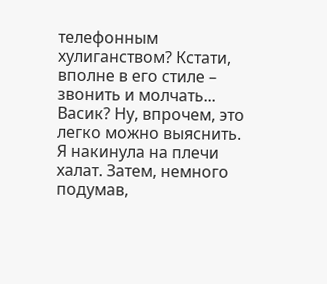телефонным хулиганством? Кстати, вполне в его стиле – звонить и молчать... Васик? Ну, впрочем, это легко можно выяснить.
Я накинула на плечи халат. Затем, немного подумав,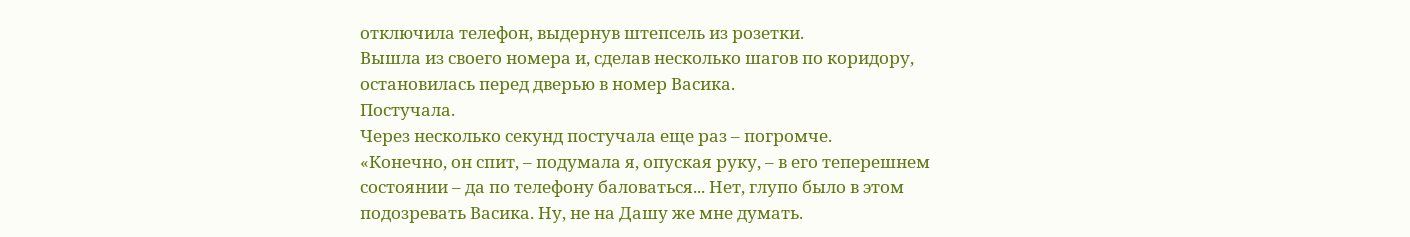отключила телефон, выдернув штепсель из розетки.
Вышла из своего номера и, сделав несколько шагов по коридору, остановилась перед дверью в номер Васика.
Постучала.
Через несколько секунд постучала еще раз – погромче.
«Конечно, он спит, – подумала я, опуская руку, – в его теперешнем состоянии – да по телефону баловаться... Нет, глупо было в этом подозревать Васика. Ну, не на Дашу же мне думать.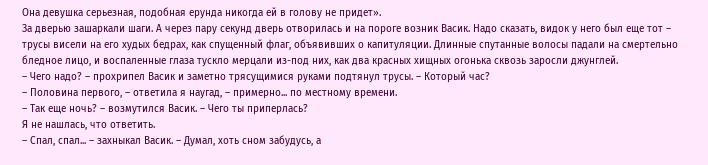Она девушка серьезная, подобная ерунда никогда ей в голову не придет».
За дверью зашаркали шаги. А через пару секунд дверь отворилась и на пороге возник Васик. Надо сказать, видок у него был еще тот – трусы висели на его худых бедрах, как спущенный флаг, объявивших о капитуляции. Длинные спутанные волосы падали на смертельно бледное лицо, и воспаленные глаза тускло мерцали из-под них, как два красных хищных огонька сквозь заросли джунглей.
– Чего надо? – прохрипел Васик и заметно трясущимися руками подтянул трусы. – Который час?
– Половина первого, – ответила я наугад, – примерно... по местному времени.
– Так еще ночь? – возмутился Васик. – Чего ты приперлась?
Я не нашлась, что ответить.
– Спал, спал... – захныкал Васик. – Думал, хоть сном забудусь, а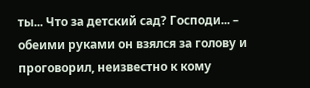ты... Что за детский сад? Господи... – обеими руками он взялся за голову и проговорил, неизвестно к кому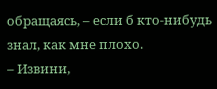обращаясь, – если б кто-нибудь знал, как мне плохо.
– Извини,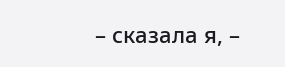– сказала я, –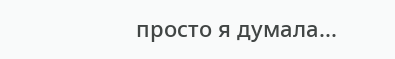просто я думала...